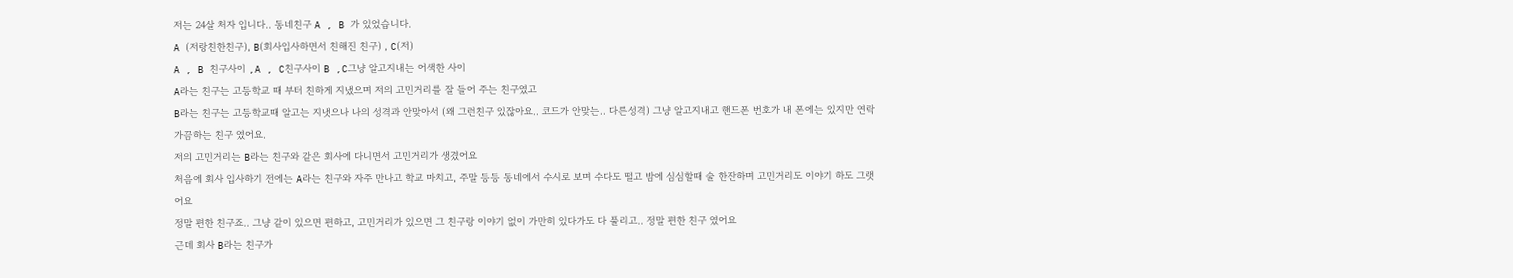저는 24살 처자 입니다.. 동네친구 A , B 가 있었습니다.
A (저랑친한친구), B(회사입사하면서 친해진 친구) , C(저)
A , B 친구사이 ,A , C친구사이 B ,C그냥 알고지내는 어색한 사이
A라는 친구는 고등학교 때 부터 친하게 지냈으며 저의 고민거리를 잘 들어 주는 친구였고
B라는 친구는 고등학교때 알고는 지냇으나 나의 성격과 안맞아서 (왜 그런친구 있잖아요.. 코드가 안맞는.. 다른성격) 그냥 알고지내고 핸드폰 번호가 내 폰에는 있지만 연락 가끔하는 친구 였어요.
저의 고민거리는 B라는 친구와 같은 회사에 다니면서 고민거리가 생겼어요
처음에 회사 입사하기 전에는 A라는 친구와 자주 만나고 학교 마치고, 주말 등등 동네에서 수시로 보며 수다도 떨고 밤에 심심할때 술 한잔하며 고민거리도 이야기 하도 그랫어요
정말 편한 친구죠.. 그냥 같이 있으면 편하고, 고민거리가 있으면 그 친구랑 이야기 없이 가만히 있다가도 다 풀리고.. 정말 편한 친구 였어요
근데 회사 B라는 친구가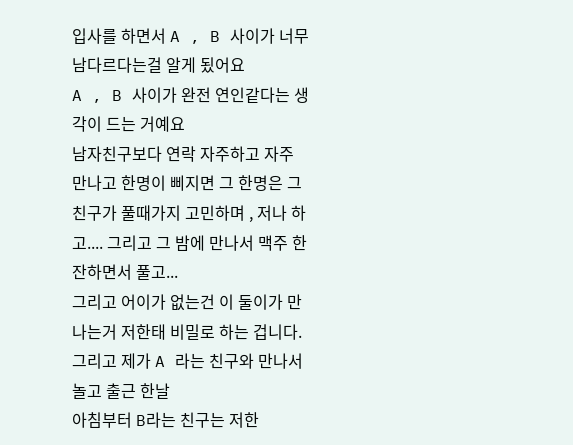입사를 하면서 A , B 사이가 너무 남다르다는걸 알게 됬어요
A , B 사이가 완전 연인같다는 생각이 드는 거예요
남자친구보다 연락 자주하고 자주 만나고 한명이 삐지면 그 한명은 그 친구가 풀때가지 고민하며 , 저나 하고.... 그리고 그 밤에 만나서 맥주 한잔하면서 풀고...
그리고 어이가 없는건 이 둘이가 만나는거 저한태 비밀로 하는 겁니다.
그리고 제가 A 라는 친구와 만나서 놀고 출근 한날
아침부터 B라는 친구는 저한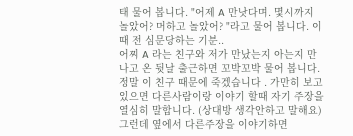태 물어 봅니다. "어제 A 만낫다며. 몇시까지 놀았어? 머하고 놀았어? "라고 물어 봅니다. 이때 전 심문당하는 기분..
어찌 A 라는 친구와 저가 만났는지 아는지 만나고 온 뒷날 출근하면 꼬박꼬박 물어 봅니다.
정말 이 친구 때문에 죽겠습니다 . 가만히 보고 있으면 다른사람이랑 이야기 할때 자기 주장을 열심히 말합니다. (상대방 생각안하고 말해요) 그런데 옆에서 다른주장을 이야기하면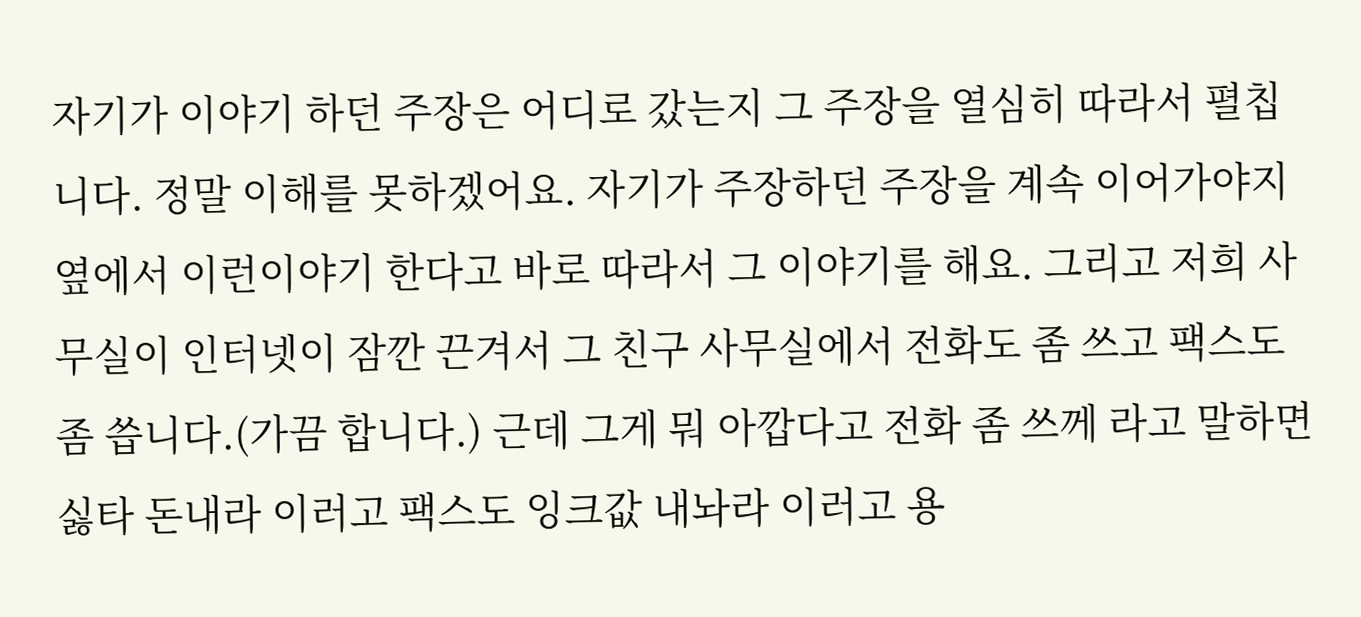자기가 이야기 하던 주장은 어디로 갔는지 그 주장을 열심히 따라서 펼칩니다. 정말 이해를 못하겠어요. 자기가 주장하던 주장을 계속 이어가야지 옆에서 이런이야기 한다고 바로 따라서 그 이야기를 해요. 그리고 저희 사무실이 인터넷이 잠깐 끈겨서 그 친구 사무실에서 전화도 좀 쓰고 팩스도 좀 씁니다.(가끔 합니다.) 근데 그게 뭐 아깝다고 전화 좀 쓰께 라고 말하면 싫타 돈내라 이러고 팩스도 잉크값 내놔라 이러고 용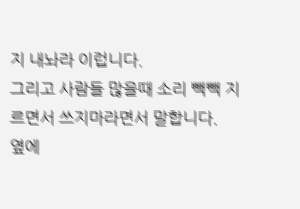지 내놔라 이럽니다.
그리고 사람들 많을때 소리 빽빽 지르면서 쓰지마라면서 말합니다.
옆에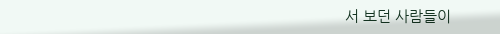서 보던 사람들이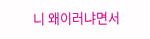니 왜이러냐면서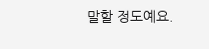말할 정도예요.